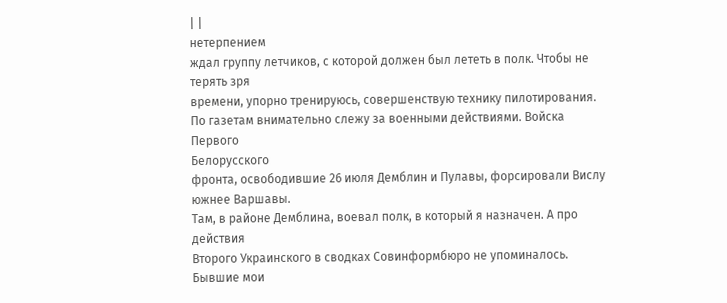| |
нетерпением
ждал группу летчиков, с которой должен был лететь в полк. Чтобы не терять зря
времени, упорно тренируюсь, совершенствую технику пилотирования.
По газетам внимательно слежу за военными действиями. Войска Первого
Белорусского
фронта, освободившие 26 июля Демблин и Пулавы, форсировали Вислу южнее Варшавы.
Там, в районе Демблина, воевал полк, в который я назначен. А про действия
Второго Украинского в сводках Совинформбюро не упоминалось. Бывшие мои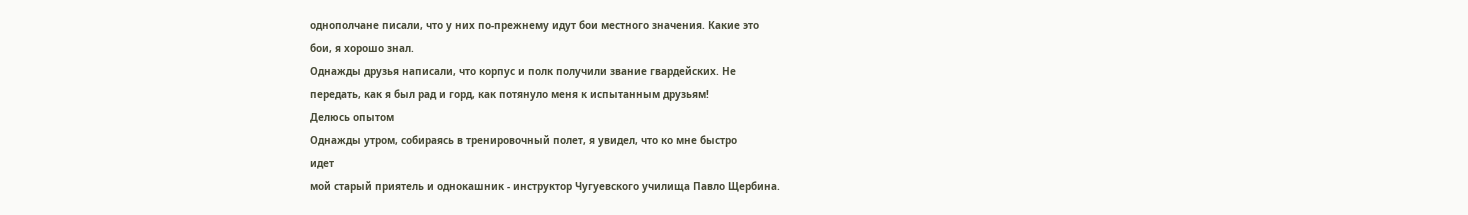однополчане писали, что у них по-прежнему идут бои местного значения. Какие это
бои, я хорошо знал.
Однажды друзья написали, что корпус и полк получили звание гвардейских. Не
передать, как я был рад и горд, как потянуло меня к испытанным друзьям!
Делюсь опытом
Однажды утром, собираясь в тренировочный полет, я увидел, что ко мне быстро
идет
мой старый приятель и однокашник - инструктор Чугуевского училища Павло Щербина.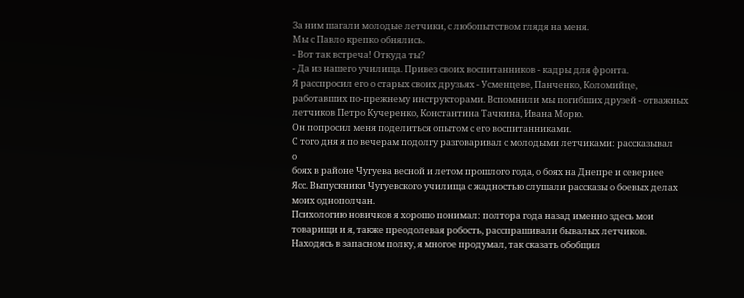За ним шагали молодые летчики, с любопытством глядя на меня.
Мы с Павло крепко обнялись.
- Вот так встреча! Откуда ты?
- Да из нашего училища. Привез своих воспитанников - кадры для фронта.
Я расспросил его о старых своих друзьях - Усменцеве, Панченко, Коломийце,
работавших по-прежнему инструкторами. Вспомнили мы погибших друзей - отважных
летчиков Петро Кучеренко, Константина Тачкина, Ивана Морю.
Он попросил меня поделиться опытом с его воспитанниками.
С того дня я по вечерам подолгу разговаривал с молодыми летчиками: рассказывал
о
боях в районе Чугуева весной и летом прошлого года, о боях на Днепре и севернее
Ясс. Выпускники Чугуевского училища с жадностью слушали рассказы о боевых делах
моих однополчан.
Психологию новичков я хорошо понимал: полтора года назад именно здесь мои
товарищи и я, также преодолевая робость, расспрашивали бывалых летчиков.
Находясь в запасном полку, я многое продумал, так сказать обобщил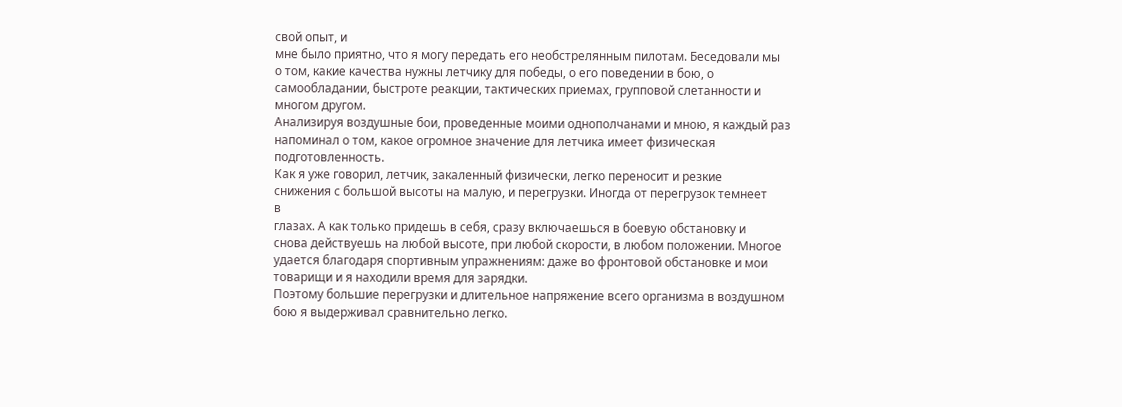свой опыт, и
мне было приятно, что я могу передать его необстрелянным пилотам. Беседовали мы
о том, какие качества нужны летчику для победы, о его поведении в бою, о
самообладании, быстроте реакции, тактических приемах, групповой слетанности и
многом другом.
Анализируя воздушные бои, проведенные моими однополчанами и мною, я каждый раз
напоминал о том, какое огромное значение для летчика имеет физическая
подготовленность.
Как я уже говорил, летчик, закаленный физически, легко переносит и резкие
снижения с большой высоты на малую, и перегрузки. Иногда от перегрузок темнеет
в
глазах. А как только придешь в себя, сразу включаешься в боевую обстановку и
снова действуешь на любой высоте, при любой скорости, в любом положении. Многое
удается благодаря спортивным упражнениям: даже во фронтовой обстановке и мои
товарищи и я находили время для зарядки.
Поэтому большие перегрузки и длительное напряжение всего организма в воздушном
бою я выдерживал сравнительно легко.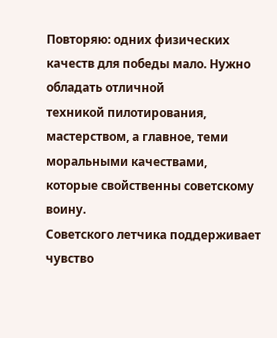Повторяю: одних физических качеств для победы мало. Нужно обладать отличной
техникой пилотирования, мастерством, а главное, теми моральными качествами,
которые свойственны советскому воину.
Советского летчика поддерживает чувство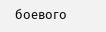боевого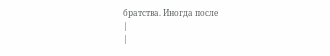братства. Иногда после
|
|